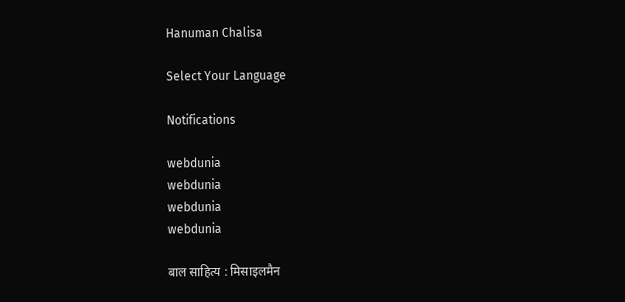Hanuman Chalisa

Select Your Language

Notifications

webdunia
webdunia
webdunia
webdunia

बाल साहित्य : मिसाइलमैन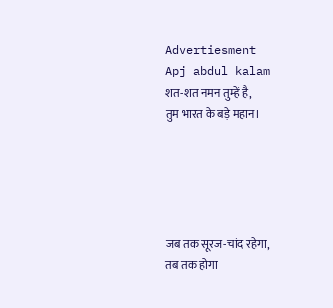Advertiesment
Apj abdul kalam
शत-शत नमन तुम्हें है,
तुम भारत के बड़े महान।





जब तक सूरज-चांद रहेगा,
तब तक होगा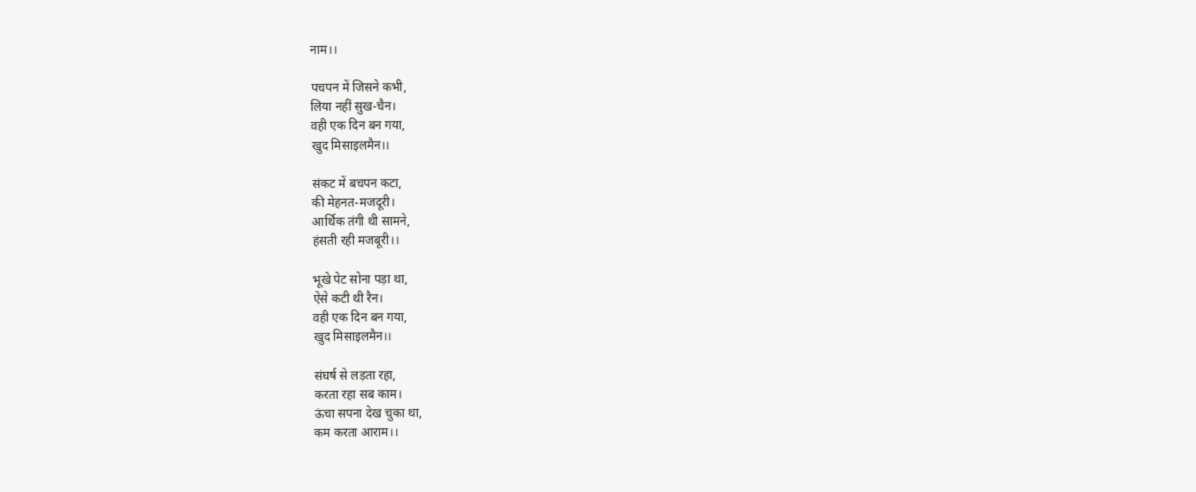नाम।।

पचपन में जिसने कभी,
लिया नहीं सुख-चैन।
वही एक दिन बन गया,
खुद मिसाइलमैन।।

संकट में बचपन कटा,
की मेहनत-मजदूरी।
आर्थिक तंगी थी सामने,
हंसती रही मजबूरी।।

भूखे पेट सोना पड़ा था,
ऐसे कटी थी रैन।
वही एक दिन बन गया,
खुद मिसाइलमैन।।

संघर्ष से लड़ता रहा,
करता रहा सब काम।
ऊंचा सपना देख चुका था,
कम करता आराम।।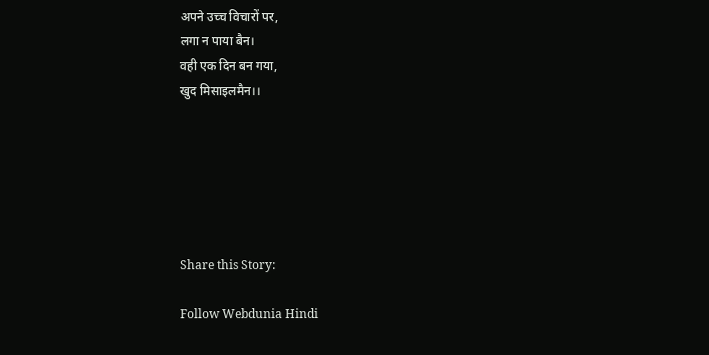अपने उच्च विचारों पर,
लगा न पाया बैन।
वही एक दिन बन गया,
खुद मिसाइलमैन।।






Share this Story:

Follow Webdunia Hindi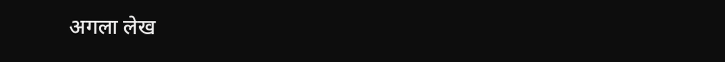अगला लेख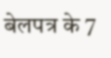बेलपत्र के 7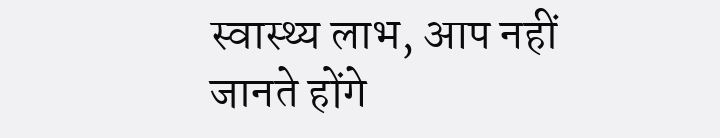स्वास्थ्य लाभ, आप नहीं जानते होंगे